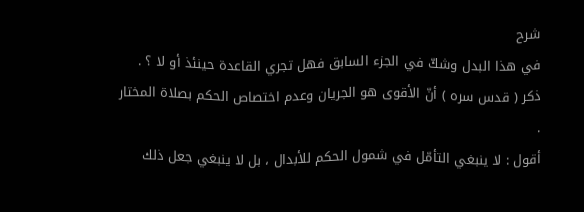شرح
في هذا البدل وشكّ في الجزء السابق فهل تجري القاعدة حينئذ أو لا ؟ .
ذكر ( قدس سره ) أنّ الأقوى هو الجريان وعدم اختصاص الحكم بصلاة المختار .
أقول : لا ينبغي التأمّل في شمول الحكم للأبدال ، بل لا ينبغي جعل ذلك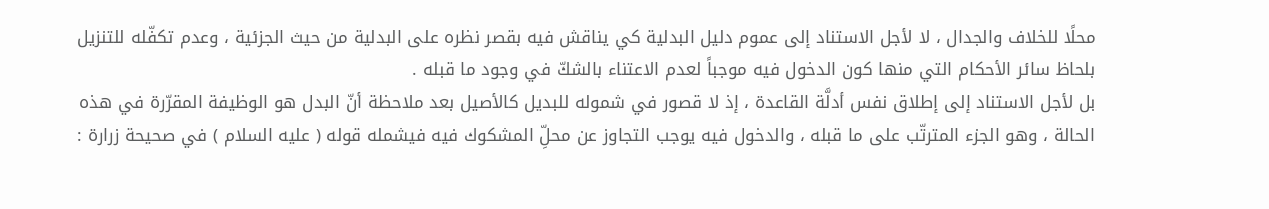محلًا للخلاف والجدال ، لا لأجل الاستناد إلى عموم دليل البدلية كي يناقش فيه بقصر نظره على البدلية من حيث الجزئية ، وعدم تكفّله للتنزيل بلحاظ سائر الأحكام التي منها كون الدخول فيه موجباً لعدم الاعتناء بالشكّ في وجود ما قبله .
بل لأجل الاستناد إلى إطلاق نفس أدلَّة القاعدة ، إذ لا قصور في شموله للبديل كالأصيل بعد ملاحظة أنّ البدل هو الوظيفة المقرّرة في هذه الحالة ، وهو الجزء المترتّب على ما قبله ، والدخول فيه يوجب التجاوز عن محلِّ المشكوك فيه فيشمله قوله ( عليه السلام ) في صحيحة زرارة :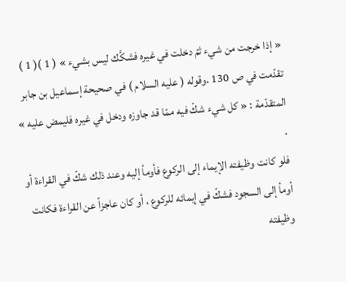« إذا خرجت من شيء ثمّ دخلت في غيره فشكَّك ليس بشيء » ( 1 )( 1 ) تقدّمت في ص 130 .وقوله ( عليه السلام ) في صحيحة إسماعيل بن جابر المتقدّمة : « كل شيء شكّ فيه ممّا قد جاوزه ودخل في غيره فليمض عليه » .
فلو كانت وظيفته الإيماء إلى الركوع فأومأ إليه وعند ذلك شكّ في القراءة أو أومأ إلى السجود فشكّ في إيمائه للركوع ، أو كان عاجزاً عن القراءة فكانت وظيفته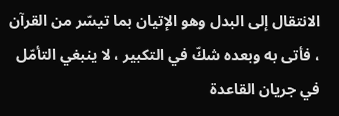الانتقال إلى البدل وهو الإتيان بما تيسّر من القرآن ، فأتى به وبعده شكّ في التكبير ، لا ينبغي التأمّل في جريان القاعدة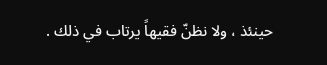حينئذ ، ولا نظنّ فقيهاً يرتاب في ذلك .